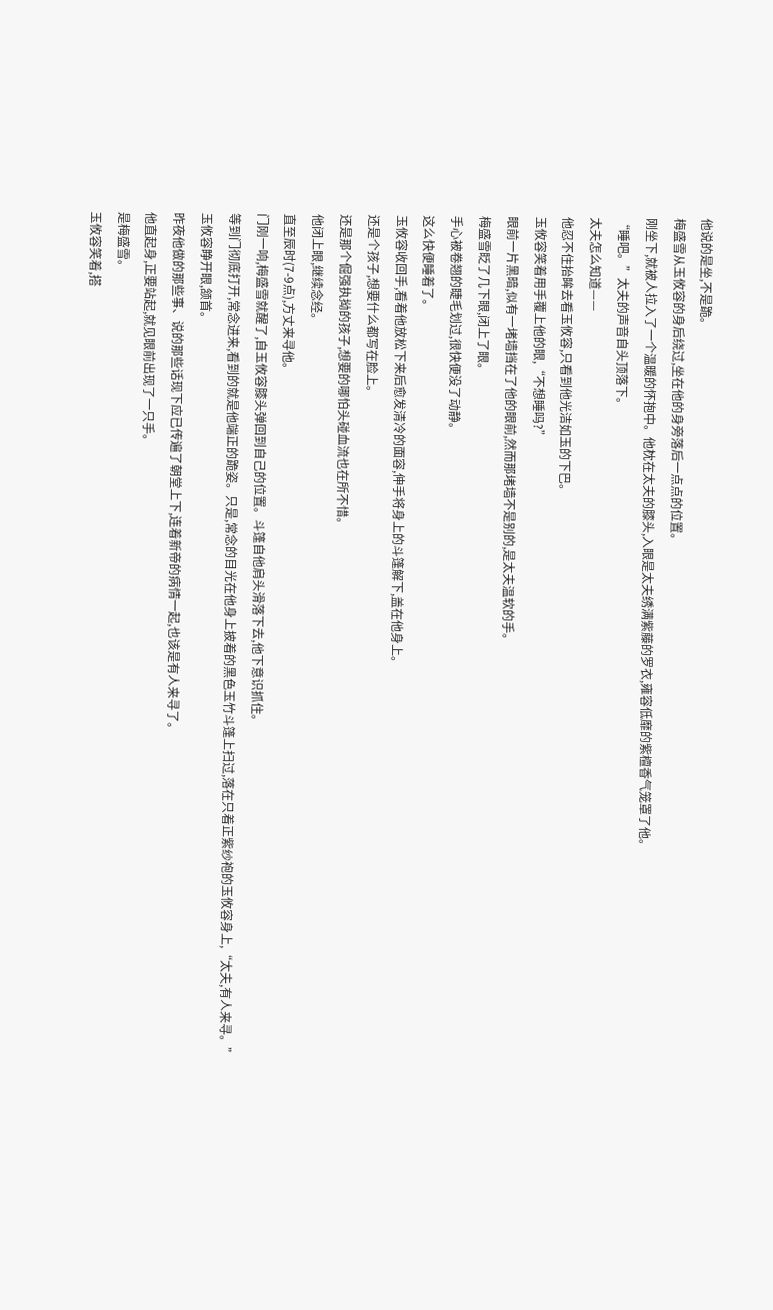他说的是坐,不是跪。
梅盛雪从玉攸容的身后绕过,坐在他的身旁落后一点点的位置。
刚坐下,就被人拉入了一个温暖的怀抱中。他枕在太夫的膝头,入眼是太夫绣满紫藤的罗衣,雍容低靡的紫檀香气笼罩了他。
“睡吧。”太夫的声音自头顶落下。
太夫怎么知道——
他忍不住抬眸去看玉攸容,只看到他光洁如玉的下巴。
玉攸容笑着用手覆上他的眼,“不想睡吗?”
眼前一片黑暗,似有一堵墙挡在了他的眼前,然而那堵墙不是别的,是太夫温软的手。
梅盛雪眨了几下眼,闭上了眼。
手心被卷翘的睫毛划过,很快便没了动静。
这么快便睡着了。
玉攸容收回手,看着他放松下来后愈发清冷的面容,伸手将身上的斗篷解下,盖在他身上。
还是个孩子,想要什么都写在脸上。
还是那个倔强执拗的孩子,想要的哪怕头碰血流也在所不惜。
他闭上眼,继续念经。
直至辰时(7-9点),方丈来寻他。
门刚一响,梅盛雪就醒了,自玉攸容膝头弹回到自己的位置。斗篷自他肩头滑落下去,他下意识抓住。
等到门彻底打开,常念进来,看到的就是他端正的跪姿。只是,常念的目光在他身上披着的黑色玉竹斗篷上扫过,落在只着正紫纱袍的玉攸容身上,“太夫,有人来寻。”
玉攸容睁开眼,颔首。
昨夜他做的那些事、说的那些话现下应已传遍了朝堂上下,连着新帝的病情一起,也该是有人来寻了。
他直起身,正要站起,就见眼前出现了一只手。
是梅盛雪。
玉攸容笑着,搭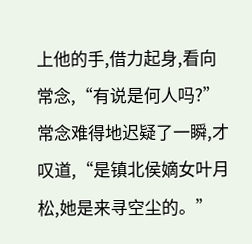上他的手,借力起身,看向常念,“有说是何人吗?”
常念难得地迟疑了一瞬,才叹道,“是镇北侯嫡女叶月松,她是来寻空尘的。”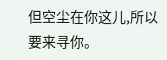但空尘在你这儿,所以要来寻你。